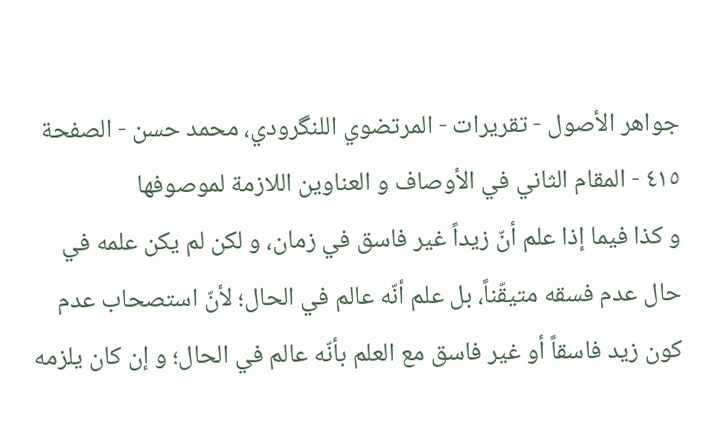جواهر الأصول - تقريرات - المرتضوي اللنگرودي، محمد حسن - الصفحة ٤١٥ - المقام الثاني في الأوصاف و العناوين اللازمة لموصوفها
و كذا فيما إذا علم أنّ زيداً غير فاسق في زمان، و لكن لم يكن علمه في حال عدم فسقه متيقّناً، بل علم أنّه عالم في الحال؛ لأنّ استصحاب عدم كون زيد فاسقاً أو غير فاسق مع العلم بأنّه عالم في الحال؛ و إن كان يلزمه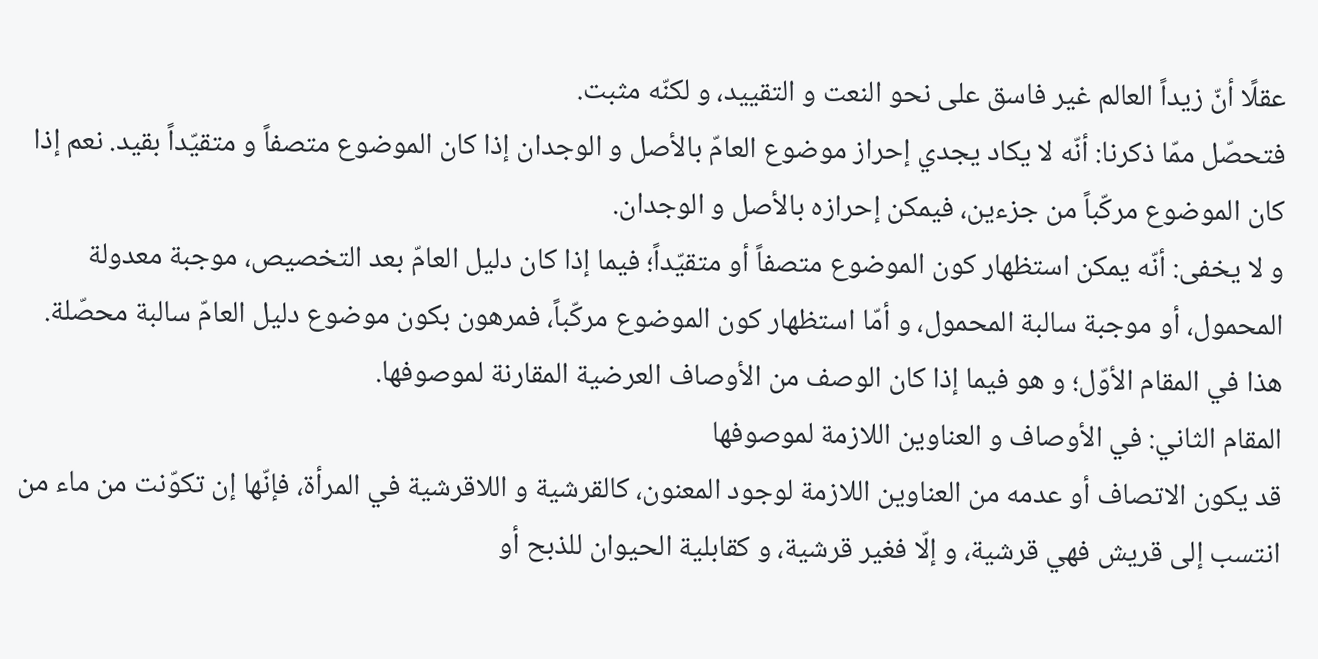عقلًا أنّ زيداً العالم غير فاسق على نحو النعت و التقييد، و لكنّه مثبت.
فتحصّل ممّا ذكرنا: أنّه لا يكاد يجدي إحراز موضوع العامّ بالأصل و الوجدان إذا كان الموضوع متصفاً و متقيّداً بقيد. نعم إذا كان الموضوع مركّباً من جزءين، فيمكن إحرازه بالأصل و الوجدان.
و لا يخفى: أنّه يمكن استظهار كون الموضوع متصفاً أو متقيّداً؛ فيما إذا كان دليل العامّ بعد التخصيص، موجبة معدولة المحمول، أو موجبة سالبة المحمول، و أمّا استظهار كون الموضوع مركّباً، فمرهون بكون موضوع دليل العامّ سالبة محصّلة.
هذا في المقام الأوّل؛ و هو فيما إذا كان الوصف من الأوصاف العرضية المقارنة لموصوفها.
المقام الثاني: في الأوصاف و العناوين اللازمة لموصوفها
قد يكون الاتصاف أو عدمه من العناوين اللازمة لوجود المعنون، كالقرشية و اللاقرشية في المرأة، فإنّها إن تكوّنت من ماء من انتسب إلى قريش فهي قرشية، و إلّا فغير قرشية، و كقابلية الحيوان للذبح أو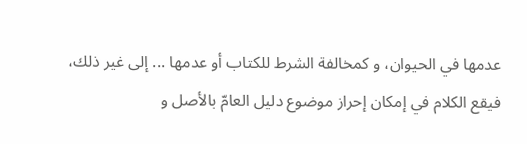عدمها في الحيوان، و كمخالفة الشرط للكتاب أو عدمها ... إلى غير ذلك، فيقع الكلام في إمكان إحراز موضوع دليل العامّ بالأصل و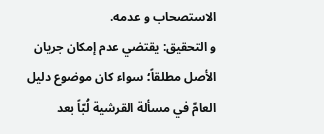الاستصحاب و عدمه.
و التحقيق: يقتضي عدم إمكان جريان الأصل مطلقاً؛ سواء كان موضوع دليل العامّ في مسألة القرشية لُبّاً بعد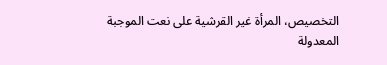التخصيص، المرأة غير القرشية على نعت الموجبة المعدولة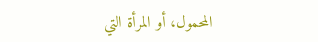المحمول، أو المرأة التي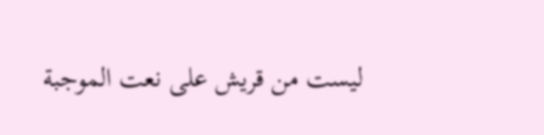ليست من قريش على نعت الموجبة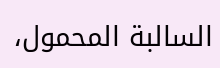السالبة المحمول،